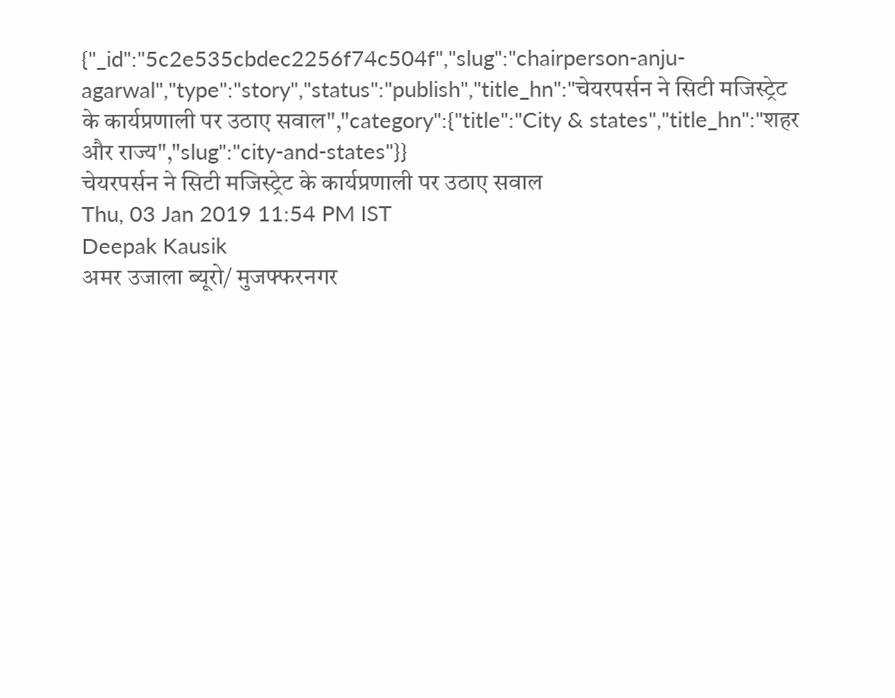{"_id":"5c2e535cbdec2256f74c504f","slug":"chairperson-anju-agarwal","type":"story","status":"publish","title_hn":"चेयरपर्सन ने सिटी मजिस्ट्रेट के कार्यप्रणाली पर उठाए सवाल","category":{"title":"City & states","title_hn":"शहर और राज्य","slug":"city-and-states"}}
चेयरपर्सन ने सिटी मजिस्ट्रेट के कार्यप्रणाली पर उठाए सवाल
Thu, 03 Jan 2019 11:54 PM IST
Deepak Kausik
अमर उजाला ब्यूरो/ मुजफ्फरनगर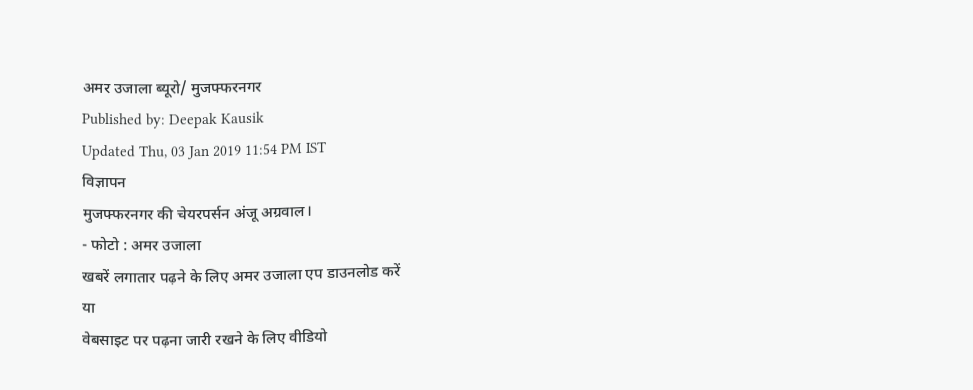अमर उजाला ब्यूरो/ मुजफ्फरनगर
Published by: Deepak Kausik
Updated Thu, 03 Jan 2019 11:54 PM IST
विज्ञापन
मुजफ्फरनगर की चेयरपर्सन अंजू अग्रवाल।
- फोटो : अमर उजाला
खबरें लगातार पढ़ने के लिए अमर उजाला एप डाउनलोड करें
या
वेबसाइट पर पढ़ना जारी रखने के लिए वीडियो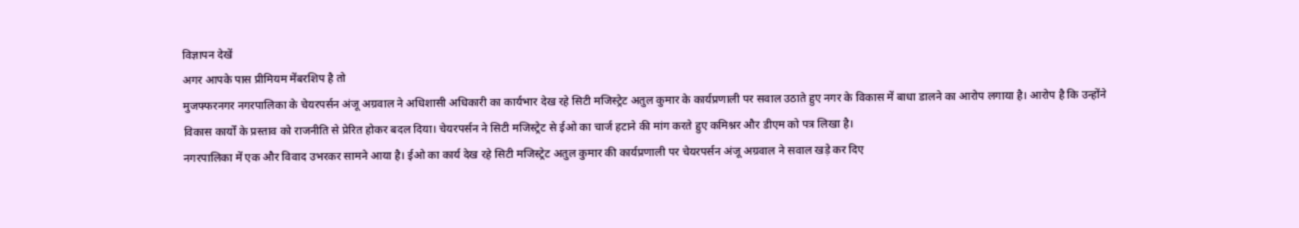विज्ञापन देखें
अगर आपके पास प्रीमियम मेंबरशिप है तो
मुजफ्फरनगर नगरपालिका के चेयरपर्सन अंजू अग्रवाल ने अधिशासी अधिकारी का कार्यभार देख रहे सिटी मजिस्ट्रेट अतुल कुमार के कार्यप्रणाली पर सवाल उठाते हुए नगर के विकास में बाधा डालने का आरोप लगाया है। आरोप है कि उन्होंने विकास कार्यों के प्रस्ताव को राजनीति से प्रेरित होकर बदल दिया। चेयरपर्सन ने सिटी मजिस्ट्रेट से ईओ का चार्ज हटाने की मांग करते हुए कमिश्नर और डीएम को पत्र लिखा है।
नगरपालिका में एक और विवाद उभरकर सामने आया है। ईओ का कार्य देख रहे सिटी मजिस्ट्रेट अतुल कुमार की कार्यप्रणाली पर चेयरपर्सन अंजू अग्रवाल ने सवाल खड़े कर दिए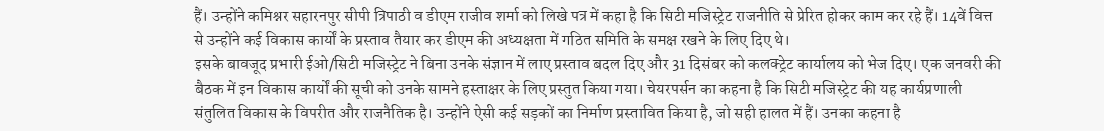हैं। उन्होंने कमिश्नर सहारनपुर सीपी त्रिपाठी व डीएम राजीव शर्मा को लिखे पत्र में कहा है कि सिटी मजिस्ट्रेट राजनीति से प्रेरित होकर काम कर रहे हैं। 14वें वित्त से उन्होंने कई विकास कार्यों के प्रस्ताव तैयार कर डीएम की अध्यक्षता में गठित समिति के समक्ष रखने के लिए दिए थे।
इसके बावजूद प्रभारी ईओ/सिटी मजिस्ट्रेट ने बिना उनके संज्ञान में लाए प्रस्ताव बदल दिए और 31 दिसंबर को कलक्ट्रेट कार्यालय को भेज दिए। एक जनवरी की बैठक में इन विकास कार्यों की सूची को उनके सामने हस्ताक्षर के लिए प्रस्तुत किया गया। चेयरपर्सन का कहना है कि सिटी मजिस्ट्रेट की यह कार्यप्रणाली संतुलित विकास के विपरीत और राजनैतिक है। उन्होंने ऐसी कई सड़कों का निर्माण प्रस्तावित किया है, जो सही हालत में हैं। उनका कहना है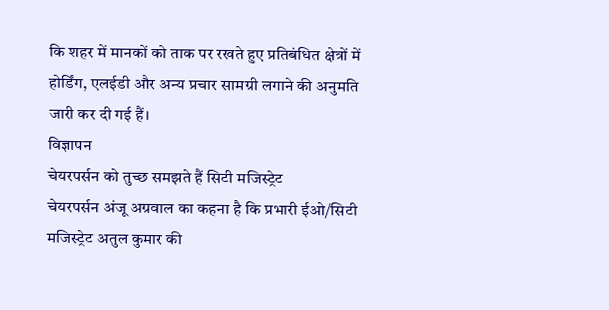कि शहर में मानकों को ताक पर रखते हुए प्रतिबंधित क्षेत्रों में होर्डिंग, एलईडी और अन्य प्रचार सामग्री लगाने की अनुमति जारी कर दी गई हैं।
विज्ञापन
चेयरपर्सन को तुच्छ समझते हैं सिटी मजिस्ट्रेट
चेयरपर्सन अंजू अग्रवाल का कहना है कि प्रभारी ईओ/सिटी मजिस्ट्रेट अतुल कुमार की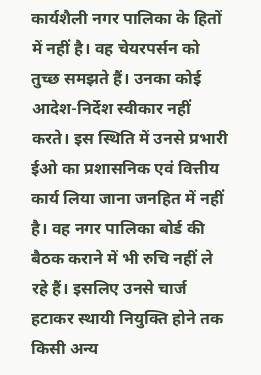कार्यशैली नगर पालिका के हितों में नहीं है। वह चेयरपर्सन को तुच्छ समझते हैं। उनका कोई आदेश-निर्देश स्वीकार नहीं करते। इस स्थिति में उनसे प्रभारी ईओ का प्रशासनिक एवं वित्तीय कार्य लिया जाना जनहित में नहीं है। वह नगर पालिका बोर्ड की बैठक कराने में भी रुचि नहीं ले रहे हैं। इसलिए उनसे चार्ज हटाकर स्थायी नियुक्ति होने तक किसी अन्य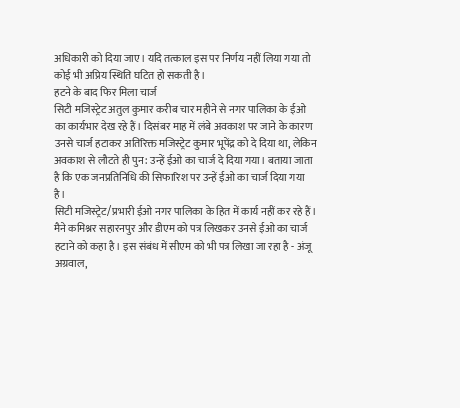अधिकारी को दिया जाए। यदि तत्काल इस पर निर्णय नहीं लिया गया तो कोई भी अप्रिय स्थिति घटित हो सकती है।
हटने के बाद फिर मिला चार्ज
सिटी मजिस्ट्रेट अतुल कुमार करीब चार महीने से नगर पालिका के ईओ का कार्यभार देख रहे हैं। दिसंबर माह में लंबे अवकाश पर जाने के कारण उनसे चार्ज हटाकर अतिरिक्त मजिस्ट्रेट कुमार भूपेंद्र को दे दिया था, लेकिन अवकाश से लौटते ही पुन: उन्हें ईओ का चार्ज दे दिया गया। बताया जाता है कि एक जनप्रतिनिधि की सिफारिश पर उन्हें ईओ का चार्ज दिया गया है।
सिटी मजिस्ट्रेट/प्रभारी ईओ नगर पालिका के हित में कार्य नहीं कर रहे हैं। मैने कमिश्नर सहारनपुर और डीएम को पत्र लिखकर उनसे ईओ का चार्ज हटाने को कहा है। इस संबंध में सीएम को भी पत्र लिखा जा रहा है - अंजू अग्रवाल,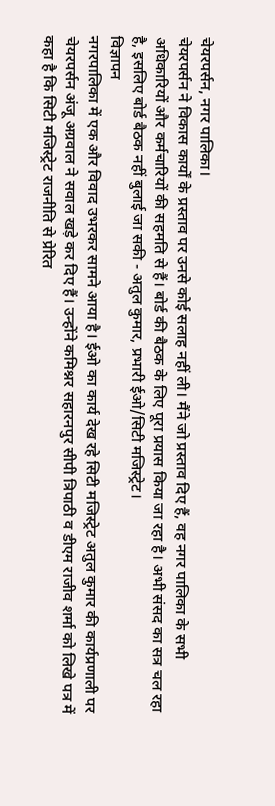चेयरपर्सन, नगर पालिका।
चेयरपर्सन ने विकास कार्यों के प्रस्ताव पर उनसे कोई सलाह नहीं ली। मैंने जो प्रस्ताव दिए हैं, वह नगर पालिका के सभी अधिकारियों और कर्मचारियों की सहमति से हैं। बोर्ड की बैठक के लिए पूरा प्रयास किया जा रहा है। अभी संसद का सत्र चल रहा है, इसलिए बोर्ड बैठक नहीं बुलाई जा सकी - अतुल कुमार, प्रभारी ईओ/सिटी मजिस्ट्रेट।
विज्ञापन
नगरपालिका में एक और विवाद उभरकर सामने आया है। ईओ का कार्य देख रहे सिटी मजिस्ट्रेट अतुल कुमार की कार्यप्रणाली पर चेयरपर्सन अंजू अग्रवाल ने सवाल खड़े कर दिए हैं। उन्होंने कमिश्नर सहारनपुर सीपी त्रिपाठी व डीएम राजीव शर्मा को लिखे पत्र में कहा है कि सिटी मजिस्ट्रेट राजनीति से प्रेरित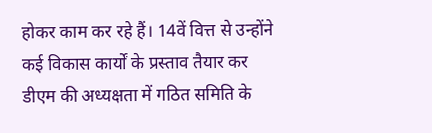होकर काम कर रहे हैं। 14वें वित्त से उन्होंने कई विकास कार्यों के प्रस्ताव तैयार कर डीएम की अध्यक्षता में गठित समिति के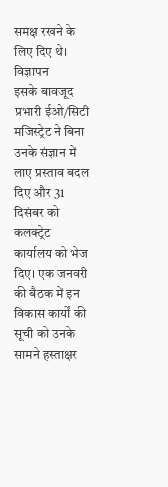समक्ष रखने के लिए दिए थे।
विज्ञापन
इसके बावजूद प्रभारी ईओ/सिटी मजिस्ट्रेट ने बिना उनके संज्ञान में लाए प्रस्ताव बदल दिए और 31 दिसंबर को कलक्ट्रेट कार्यालय को भेज दिए। एक जनवरी की बैठक में इन विकास कार्यों की सूची को उनके सामने हस्ताक्षर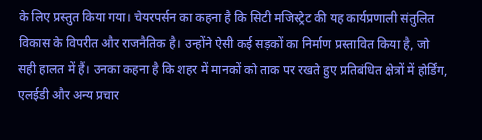के लिए प्रस्तुत किया गया। चेयरपर्सन का कहना है कि सिटी मजिस्ट्रेट की यह कार्यप्रणाली संतुलित विकास के विपरीत और राजनैतिक है। उन्होंने ऐसी कई सड़कों का निर्माण प्रस्तावित किया है, जो सही हालत में हैं। उनका कहना है कि शहर में मानकों को ताक पर रखते हुए प्रतिबंधित क्षेत्रों में होर्डिंग, एलईडी और अन्य प्रचार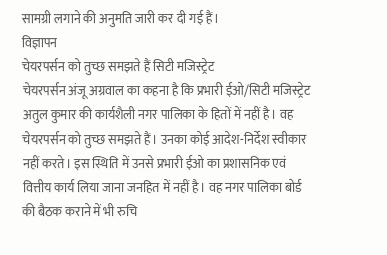सामग्री लगाने की अनुमति जारी कर दी गई हैं।
विज्ञापन
चेयरपर्सन को तुच्छ समझते हैं सिटी मजिस्ट्रेट
चेयरपर्सन अंजू अग्रवाल का कहना है कि प्रभारी ईओ/सिटी मजिस्ट्रेट अतुल कुमार की कार्यशैली नगर पालिका के हितों में नहीं है। वह चेयरपर्सन को तुच्छ समझते हैं। उनका कोई आदेश-निर्देश स्वीकार नहीं करते। इस स्थिति में उनसे प्रभारी ईओ का प्रशासनिक एवं वित्तीय कार्य लिया जाना जनहित में नहीं है। वह नगर पालिका बोर्ड की बैठक कराने में भी रुचि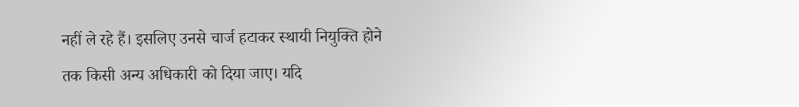नहीं ले रहे हैं। इसलिए उनसे चार्ज हटाकर स्थायी नियुक्ति होने तक किसी अन्य अधिकारी को दिया जाए। यदि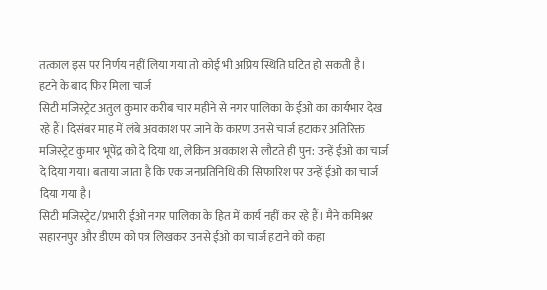तत्काल इस पर निर्णय नहीं लिया गया तो कोई भी अप्रिय स्थिति घटित हो सकती है।
हटने के बाद फिर मिला चार्ज
सिटी मजिस्ट्रेट अतुल कुमार करीब चार महीने से नगर पालिका के ईओ का कार्यभार देख रहे हैं। दिसंबर माह में लंबे अवकाश पर जाने के कारण उनसे चार्ज हटाकर अतिरिक्त मजिस्ट्रेट कुमार भूपेंद्र को दे दिया था, लेकिन अवकाश से लौटते ही पुन: उन्हें ईओ का चार्ज दे दिया गया। बताया जाता है कि एक जनप्रतिनिधि की सिफारिश पर उन्हें ईओ का चार्ज दिया गया है।
सिटी मजिस्ट्रेट/प्रभारी ईओ नगर पालिका के हित में कार्य नहीं कर रहे हैं। मैने कमिश्नर सहारनपुर और डीएम को पत्र लिखकर उनसे ईओ का चार्ज हटाने को कहा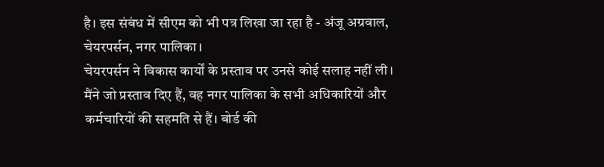है। इस संबंध में सीएम को भी पत्र लिखा जा रहा है - अंजू अग्रवाल, चेयरपर्सन, नगर पालिका।
चेयरपर्सन ने विकास कार्यों के प्रस्ताव पर उनसे कोई सलाह नहीं ली। मैंने जो प्रस्ताव दिए हैं, वह नगर पालिका के सभी अधिकारियों और कर्मचारियों की सहमति से हैं। बोर्ड की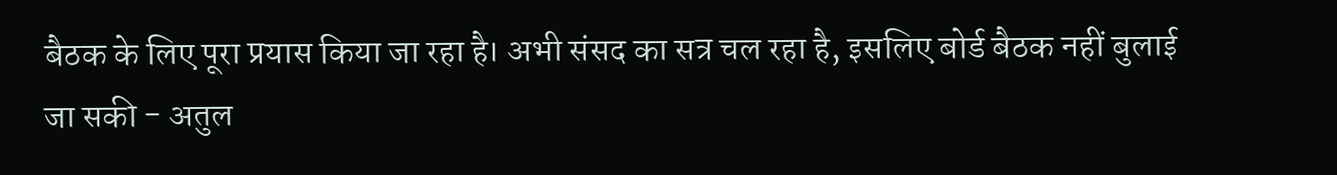बैठक के लिए पूरा प्रयास किया जा रहा है। अभी संसद का सत्र चल रहा है, इसलिए बोर्ड बैठक नहीं बुलाई जा सकी - अतुल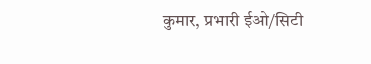कुमार, प्रभारी ईओ/सिटी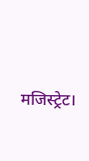मजिस्ट्रेट।